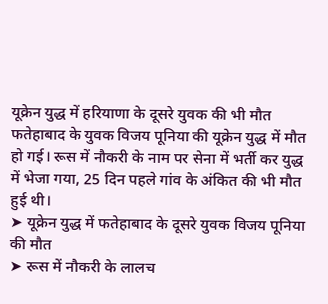यूक्रेन युद्ध में हरियाणा के दूसरे युवक की भी मौत
फतेहाबाद के युवक विजय पूनिया की यूक्रेन युद्ध में मौत हो गई। रूस में नौकरी के नाम पर सेना में भर्ती कर युद्ध में भेजा गया, 25 दिन पहले गांव के अंकित की भी मौत हुई थी।
➤ यूक्रेन युद्ध में फतेहाबाद के दूसरे युवक विजय पूनिया की मौत
➤ रूस में नौकरी के लालच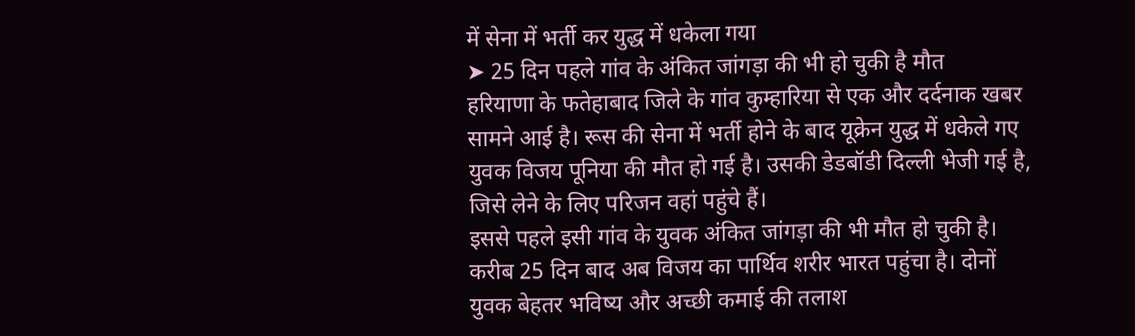में सेना में भर्ती कर युद्ध में धकेला गया
➤ 25 दिन पहले गांव के अंकित जांगड़ा की भी हो चुकी है मौत
हरियाणा के फतेहाबाद जिले के गांव कुम्हारिया से एक और दर्दनाक खबर सामने आई है। रूस की सेना में भर्ती होने के बाद यूक्रेन युद्ध में धकेले गए युवक विजय पूनिया की मौत हो गई है। उसकी डेडबॉडी दिल्ली भेजी गई है, जिसे लेने के लिए परिजन वहां पहुंचे हैं।
इससे पहले इसी गांव के युवक अंकित जांगड़ा की भी मौत हो चुकी है। करीब 25 दिन बाद अब विजय का पार्थिव शरीर भारत पहुंचा है। दोनों युवक बेहतर भविष्य और अच्छी कमाई की तलाश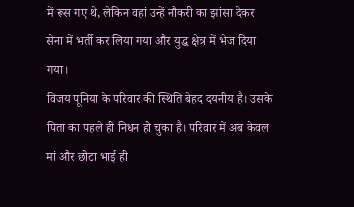में रूस गए थे, लेकिन वहां उन्हें नौकरी का झांसा देकर सेना में भर्ती कर लिया गया और युद्ध क्षेत्र में भेज दिया गया।
विजय पूनिया के परिवार की स्थिति बेहद दयनीय है। उसके पिता का पहले ही निधन हो चुका है। परिवार में अब केवल मां और छोटा भाई ही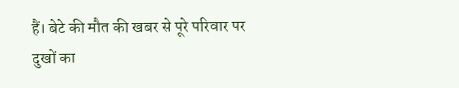हैं। बेटे की मौत की खबर से पूरे परिवार पर दुखों का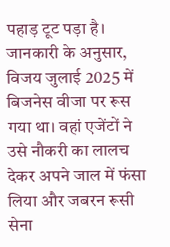पहाड़ टूट पड़ा है।
जानकारी के अनुसार, विजय जुलाई 2025 में बिजनेस वीजा पर रूस गया था। वहां एजेंटों ने उसे नौकरी का लालच देकर अपने जाल में फंसा लिया और जबरन रूसी सेना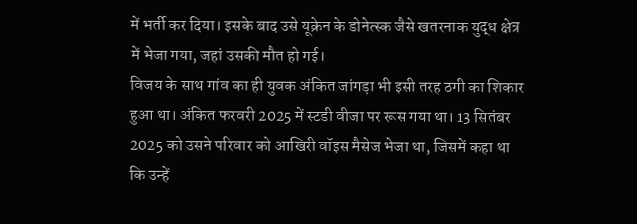में भर्ती कर दिया। इसके बाद उसे यूक्रेन के डोनेत्स्क जैसे खतरनाक युद्ध क्षेत्र में भेजा गया, जहां उसकी मौत हो गई।
विजय के साथ गांव का ही युवक अंकित जांगड़ा भी इसी तरह ठगी का शिकार हुआ था। अंकित फरवरी 2025 में स्टडी वीजा पर रूस गया था। 13 सितंबर 2025 को उसने परिवार को आखिरी वॉइस मैसेज भेजा था, जिसमें कहा था कि उन्हें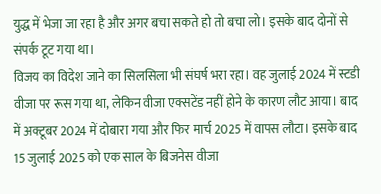युद्ध में भेजा जा रहा है और अगर बचा सकते हो तो बचा लो। इसके बाद दोनों से संपर्क टूट गया था।
विजय का विदेश जाने का सिलसिला भी संघर्ष भरा रहा। वह जुलाई 2024 में स्टडी वीजा पर रूस गया था, लेकिन वीजा एक्सटेंड नहीं होने के कारण लौट आया। बाद में अक्टूबर 2024 में दोबारा गया और फिर मार्च 2025 में वापस लौटा। इसके बाद 15 जुलाई 2025 को एक साल के बिजनेस वीजा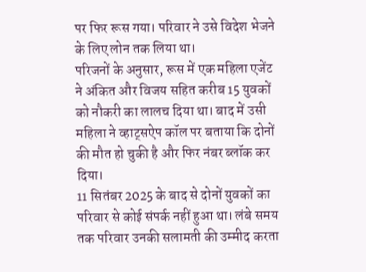पर फिर रूस गया। परिवार ने उसे विदेश भेजने के लिए लोन तक लिया था।
परिजनों के अनुसार, रूस में एक महिला एजेंट ने अंकित और विजय सहित करीब 15 युवकों को नौकरी का लालच दिया था। बाद में उसी महिला ने व्हाट्सऐप कॉल पर बताया कि दोनों की मौत हो चुकी है और फिर नंबर ब्लॉक कर दिया।
11 सितंबर 2025 के बाद से दोनों युवकों का परिवार से कोई संपर्क नहीं हुआ था। लंबे समय तक परिवार उनकी सलामती की उम्मीद करता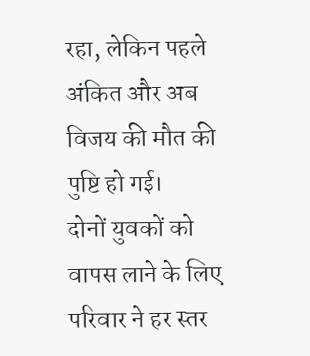रहा, लेकिन पहले अंकित और अब विजय की मौत की पुष्टि हो गई।
दोनों युवकों को वापस लाने के लिए परिवार ने हर स्तर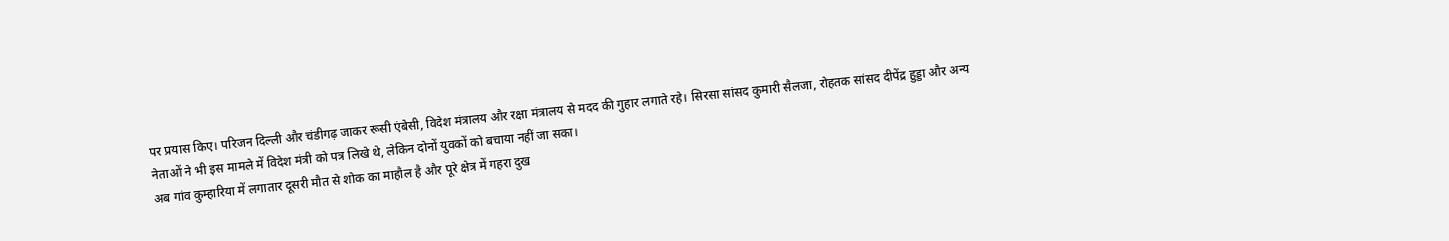पर प्रयास किए। परिजन दिल्ली और चंडीगढ़ जाकर रूसी एंबेसी, विदेश मंत्रालय और रक्षा मंत्रालय से मदद की गुहार लगाते रहे। सिरसा सांसद कुमारी सैलजा, रोहतक सांसद दीपेंद्र हुड्डा और अन्य नेताओं ने भी इस मामले में विदेश मंत्री को पत्र लिखे थे, लेकिन दोनों युवकों को बचाया नहीं जा सका।
अब गांव कुम्हारिया में लगातार दूसरी मौत से शोक का माहौल है और पूरे क्षेत्र में गहरा दुख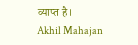व्याप्त है।
Akhil Mahajan